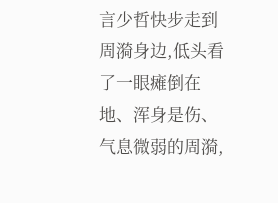言少哲快步走到周漪身边,低头看了一眼瘫倒在地、浑身是伤、气息微弱的周漪,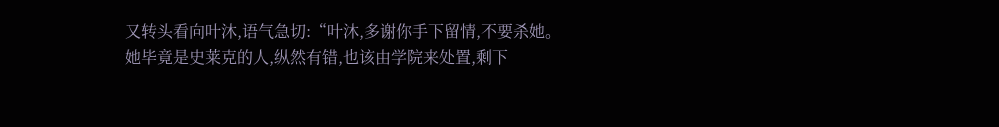又转头看向叶沐,语气急切:“叶沐,多谢你手下留情,不要杀她。
她毕竟是史莱克的人,纵然有错,也该由学院来处置,剩下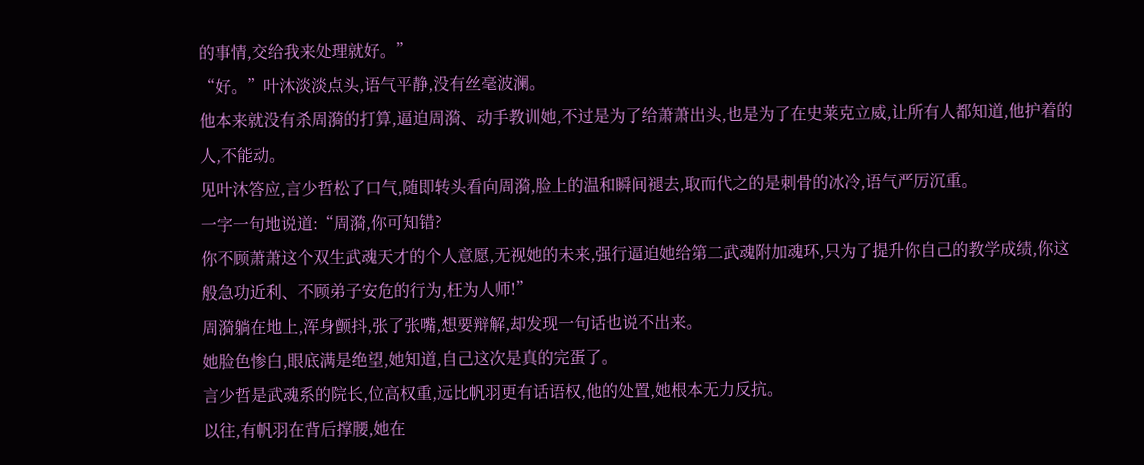的事情,交给我来处理就好。”
“好。”叶沐淡淡点头,语气平静,没有丝毫波澜。
他本来就没有杀周漪的打算,逼迫周漪、动手教训她,不过是为了给萧萧出头,也是为了在史莱克立威,让所有人都知道,他护着的人,不能动。
见叶沐答应,言少哲松了口气,随即转头看向周漪,脸上的温和瞬间褪去,取而代之的是刺骨的冰冷,语气严厉沉重。
一字一句地说道:“周漪,你可知错?
你不顾萧萧这个双生武魂天才的个人意愿,无视她的未来,强行逼迫她给第二武魂附加魂环,只为了提升你自己的教学成绩,你这般急功近利、不顾弟子安危的行为,枉为人师!”
周漪躺在地上,浑身颤抖,张了张嘴,想要辩解,却发现一句话也说不出来。
她脸色惨白,眼底满是绝望,她知道,自己这次是真的完蛋了。
言少哲是武魂系的院长,位高权重,远比帆羽更有话语权,他的处置,她根本无力反抗。
以往,有帆羽在背后撑腰,她在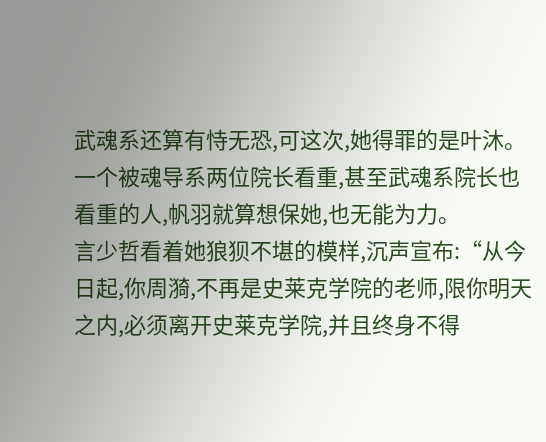武魂系还算有恃无恐,可这次,她得罪的是叶沐。
一个被魂导系两位院长看重,甚至武魂系院长也看重的人,帆羽就算想保她,也无能为力。
言少哲看着她狼狈不堪的模样,沉声宣布:“从今日起,你周漪,不再是史莱克学院的老师,限你明天之内,必须离开史莱克学院,并且终身不得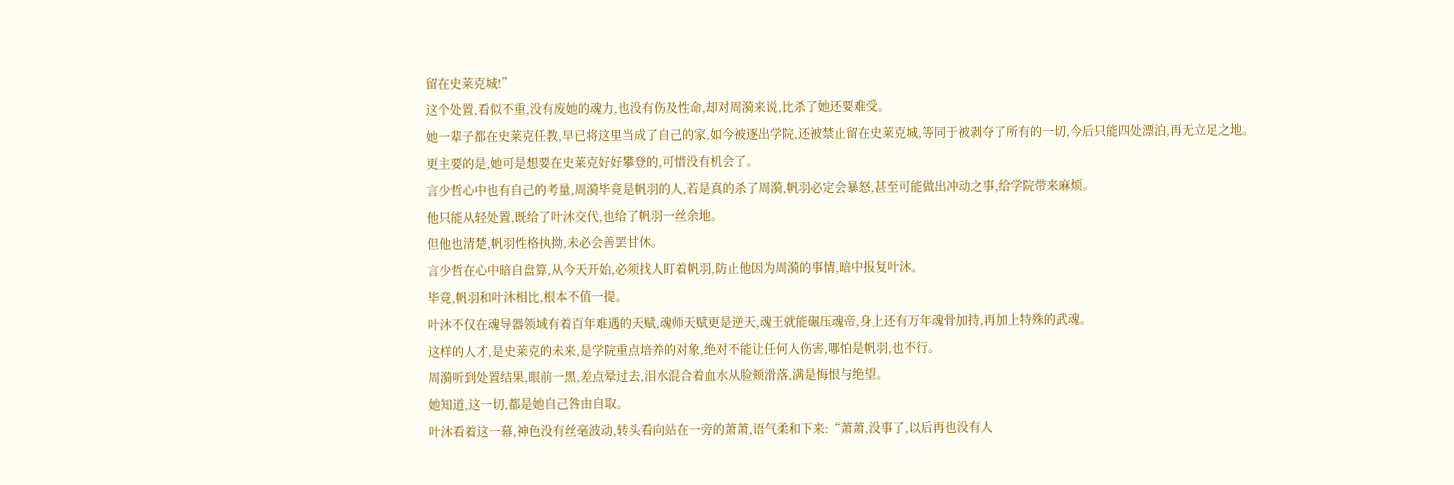留在史莱克城!”
这个处置,看似不重,没有废她的魂力,也没有伤及性命,却对周漪来说,比杀了她还要难受。
她一辈子都在史莱克任教,早已将这里当成了自己的家,如今被逐出学院,还被禁止留在史莱克城,等同于被剥夺了所有的一切,今后只能四处漂泊,再无立足之地。
更主要的是,她可是想要在史莱克好好攀登的,可惜没有机会了。
言少哲心中也有自己的考量,周漪毕竟是帆羽的人,若是真的杀了周漪,帆羽必定会暴怒,甚至可能做出冲动之事,给学院带来麻烦。
他只能从轻处置,既给了叶沐交代,也给了帆羽一丝余地。
但他也清楚,帆羽性格执拗,未必会善罢甘休。
言少哲在心中暗自盘算,从今天开始,必须找人盯着帆羽,防止他因为周漪的事情,暗中报复叶沐。
毕竟,帆羽和叶沐相比,根本不值一提。
叶沐不仅在魂导器领域有着百年难遇的天赋,魂师天赋更是逆天,魂王就能碾压魂帝,身上还有万年魂骨加持,再加上特殊的武魂。
这样的人才,是史莱克的未来,是学院重点培养的对象,绝对不能让任何人伤害,哪怕是帆羽,也不行。
周漪听到处置结果,眼前一黑,差点晕过去,泪水混合着血水从脸颊滑落,满是悔恨与绝望。
她知道,这一切,都是她自己咎由自取。
叶沐看着这一幕,神色没有丝毫波动,转头看向站在一旁的萧萧,语气柔和下来:“萧萧,没事了,以后再也没有人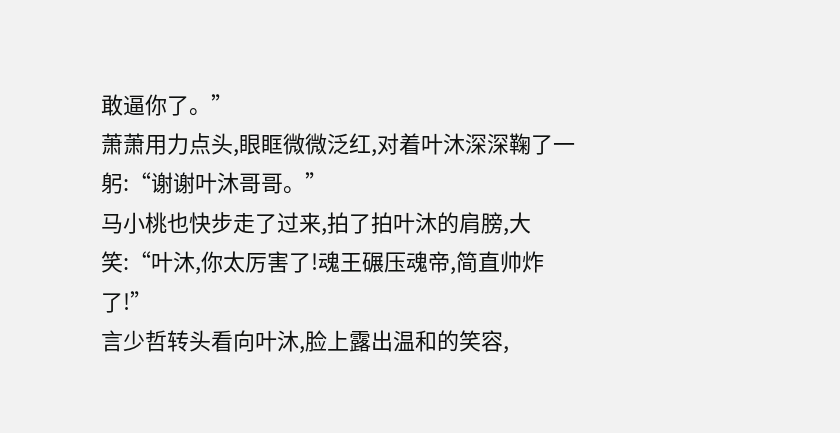敢逼你了。”
萧萧用力点头,眼眶微微泛红,对着叶沐深深鞠了一躬:“谢谢叶沐哥哥。”
马小桃也快步走了过来,拍了拍叶沐的肩膀,大笑:“叶沐,你太厉害了!魂王碾压魂帝,简直帅炸了!”
言少哲转头看向叶沐,脸上露出温和的笑容,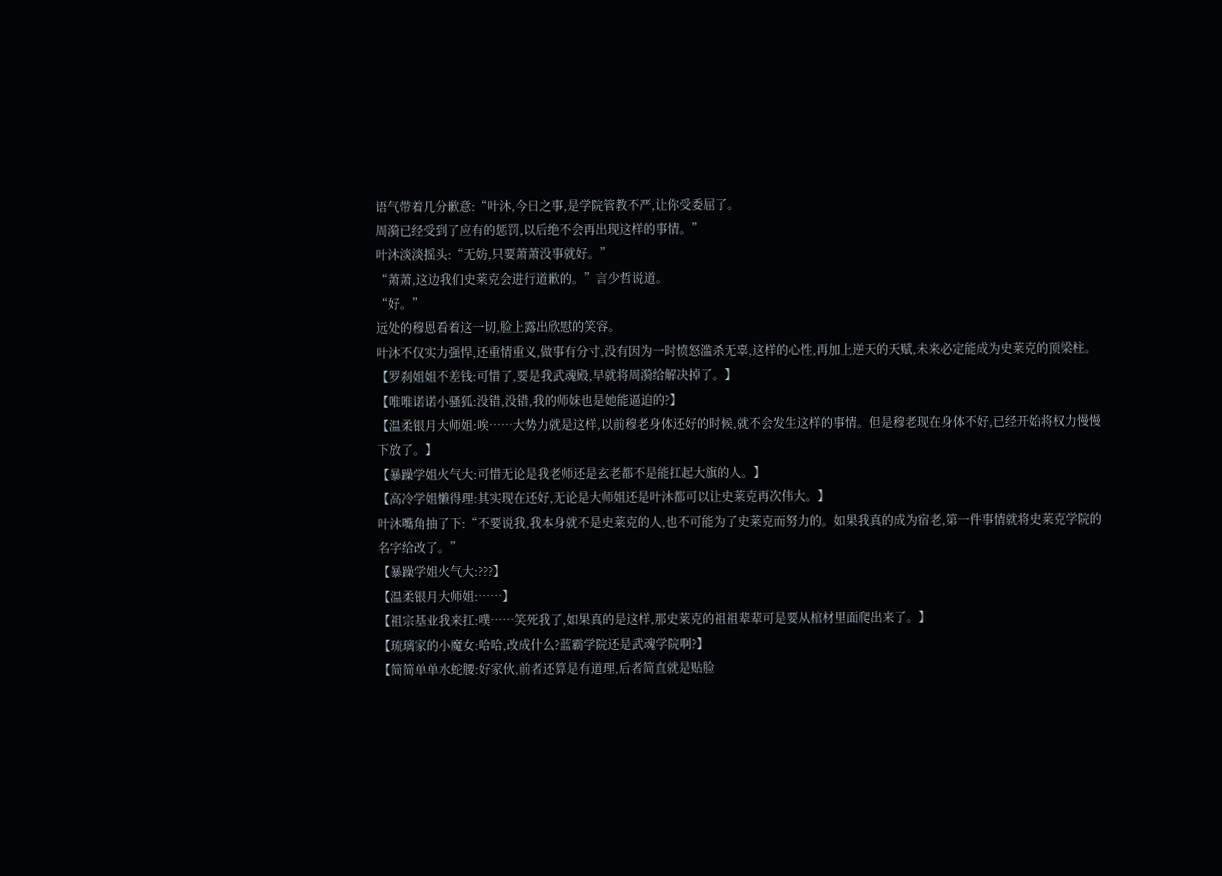语气带着几分歉意:“叶沐,今日之事,是学院管教不严,让你受委屈了。
周漪已经受到了应有的惩罚,以后绝不会再出现这样的事情。”
叶沐淡淡摇头:“无妨,只要萧萧没事就好。”
“萧萧,这边我们史莱克会进行道歉的。”言少哲说道。
“好。”
远处的穆恩看着这一切,脸上露出欣慰的笑容。
叶沐不仅实力强悍,还重情重义,做事有分寸,没有因为一时愤怒滥杀无辜,这样的心性,再加上逆天的天赋,未来必定能成为史莱克的顶梁柱。
【罗刹姐姐不差钱:可惜了,要是我武魂殿,早就将周漪给解决掉了。】
【唯唯诺诺小骚狐:没错,没错,我的师妹也是她能逼迫的?】
【温柔银月大师姐:唉……大势力就是这样,以前穆老身体还好的时候,就不会发生这样的事情。但是穆老现在身体不好,已经开始将权力慢慢下放了。】
【暴躁学姐火气大:可惜无论是我老师还是玄老都不是能扛起大旗的人。】
【高冷学姐懒得理:其实现在还好,无论是大师姐还是叶沐都可以让史莱克再次伟大。】
叶沐嘴角抽了下:“不要说我,我本身就不是史莱克的人,也不可能为了史莱克而努力的。如果我真的成为宿老,第一件事情就将史莱克学院的名字给改了。”
【暴躁学姐火气大:???】
【温柔银月大师姐:……】
【祖宗基业我来扛:噗……笑死我了,如果真的是这样,那史莱克的祖祖辈辈可是要从棺材里面爬出来了。】
【琉璃家的小魔女:哈哈,改成什么?蓝霸学院还是武魂学院啊?】
【简简单单水蛇腰:好家伙,前者还算是有道理,后者简直就是贴脸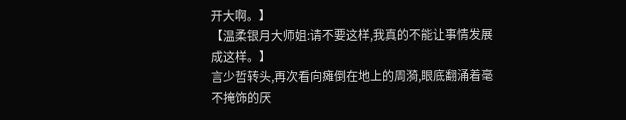开大啊。】
【温柔银月大师姐:请不要这样,我真的不能让事情发展成这样。】
言少哲转头,再次看向瘫倒在地上的周漪,眼底翻涌着毫不掩饰的厌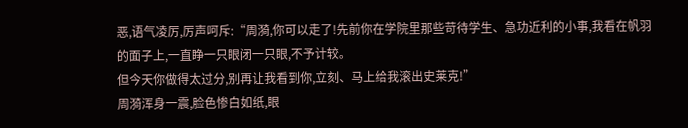恶,语气凌厉,厉声呵斥:“周漪,你可以走了!先前你在学院里那些苛待学生、急功近利的小事,我看在帆羽的面子上,一直睁一只眼闭一只眼,不予计较。
但今天你做得太过分,别再让我看到你,立刻、马上给我滚出史莱克!”
周漪浑身一震,脸色惨白如纸,眼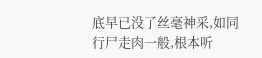底早已没了丝毫神采,如同行尸走肉一般,根本听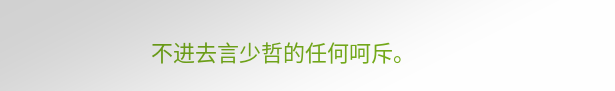不进去言少哲的任何呵斥。